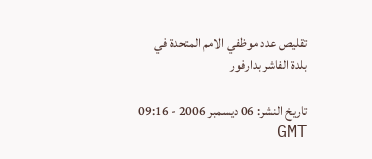تقليص عدد موظفي الامم المتحدة في بلدة الفاشر بدارفور

تاريخ النشر: 06 ديسمبر 2006 - 09:16 GMT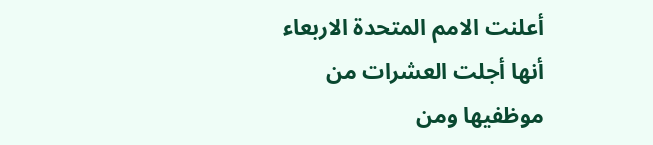أعلنت الامم المتحدة الاربعاء أنها أجلت العشرات من موظفيها ومن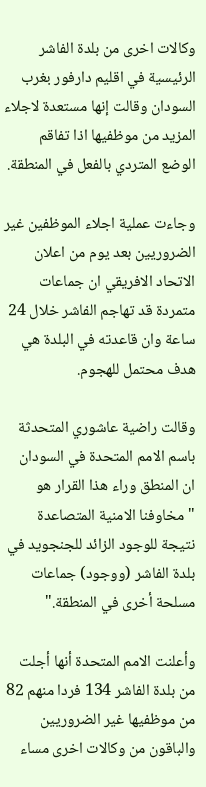وكالات اخرى من بلدة الفاشر الرئيسية في اقليم دارفور بغرب السودان وقالت إنها مستعدة لاجلاء المزيد من موظفيها اذا تفاقم الوضع المتردي بالفعل في المنطقة.

وجاءت عملية اجلاء الموظفين غير الضروريين بعد يوم من اعلان الاتحاد الافريقي ان جماعات متمردة قد تهاجم الفاشر خلال 24 ساعة وان قاعدته في البلدة هي هدف محتمل للهجوم.

وقالت راضية عاشوري المتحدثة باسم الامم المتحدة في السودان ان المنطق وراء هذا القرار هو "مخاوفنا الامنية المتصاعدة نتيجة للوجود الزائد للجنجويد في بلدة الفاشر (ووجود) جماعات مسلحة أخرى في المنطقة."

وأعلنت الامم المتحدة أنها أجلت من بلدة الفاشر 134 فردا منهم 82 من موظفيها غير الضروريين والباقون من وكالات اخرى مساء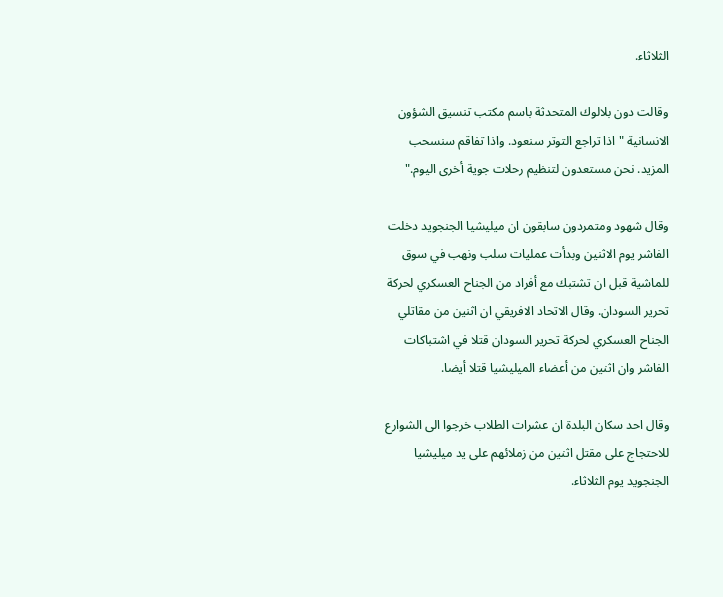الثلاثاء.

وقالت دون بلالوك المتحدثة باسم مكتب تنسيق الشؤون الانسانية "اذا تراجع التوتر سنعود. واذا تفاقم سنسحب المزيد. نحن مستعدون لتنظيم رحلات جوية أخرى اليوم."

وقال شهود ومتمردون سابقون ان ميليشيا الجنجويد دخلت الفاشر يوم الاثنين وبدأت عمليات سلب ونهب في سوق للماشية قبل ان تشتبك مع أفراد من الجناح العسكري لحركة تحرير السودان. وقال الاتحاد الافريقي ان اثنين من مقاتلي الجناح العسكري لحركة تحرير السودان قتلا في اشتباكات الفاشر وان اثنين من أعضاء الميليشيا قتلا أيضا.

وقال احد سكان البلدة ان عشرات الطلاب خرجوا الى الشوارع للاحتجاج على مقتل اثنين من زملائهم على يد ميليشيا الجنجويد يوم الثلاثاء.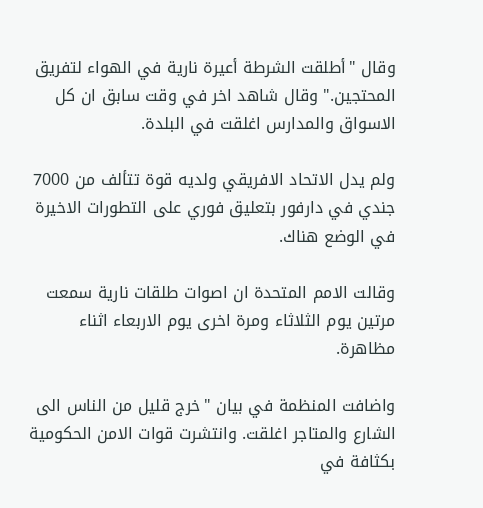وقال "أطلقت الشرطة أعيرة نارية في الهواء لتفريق المحتجين." وقال شاهد اخر في وقت سابق ان كل الاسواق والمدارس اغلقت في البلدة.

ولم يدل الاتحاد الافريقي ولديه قوة تتألف من 7000 جندي في دارفور بتعليق فوري على التطورات الاخيرة في الوضع هناك.

وقالت الامم المتحدة ان اصوات طلقات نارية سمعت مرتين يوم الثلاثاء ومرة اخرى يوم الاربعاء اثناء مظاهرة.

واضافت المنظمة في بيان "خرج قليل من الناس الى الشارع والمتاجر اغلقت. وانتشرت قوات الامن الحكومية بكثافة في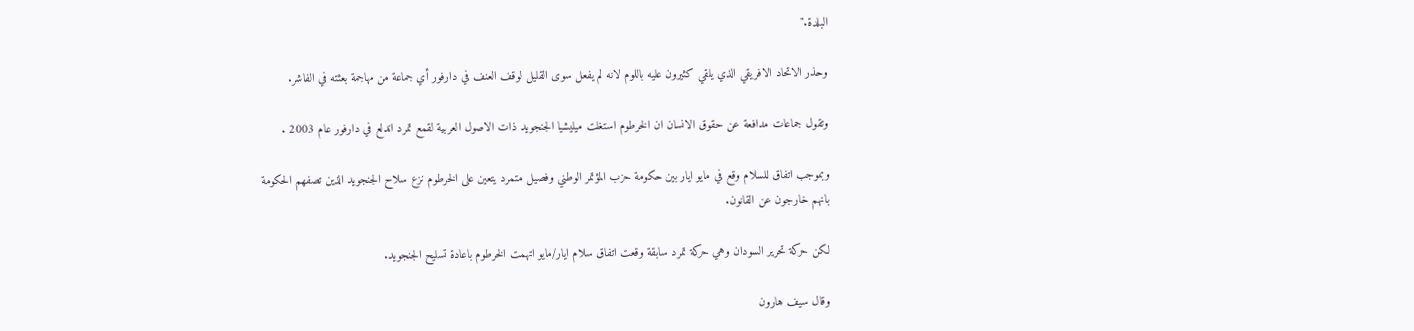البلدة."

وحذر الاتحاد الافريقي الذي يلقي كثيرون عليه باللوم لانه لم يفعل سوى القليل لوقف العنف في دارفور أي جماعة من مهاجمة بعثته في الفاشر.

وتقول جماعات مدافعة عن حقوق الانسان ان الخرطوم استغلت ميليشيا الجنجويد ذات الاصول العربية لقمع تمرد اندلع في دارفور عام 2003 .

وبموجب اتفاق للسلام وقع في مايو ايار بين حكومة حزب المؤتمر الوطني وفصيل متمرد يتعين على الخرطوم نزع سلاح الجنجويد الذين تصفهم الحكومة بانهم خارجون عن القانون.

لكن حركة تحرير السودان وهي حركة تمرد سابقة وقعت اتفاق سلام ايار/مايو اتهمت الخرطوم باعادة تسليح الجنجويد.

وقال سيف هارون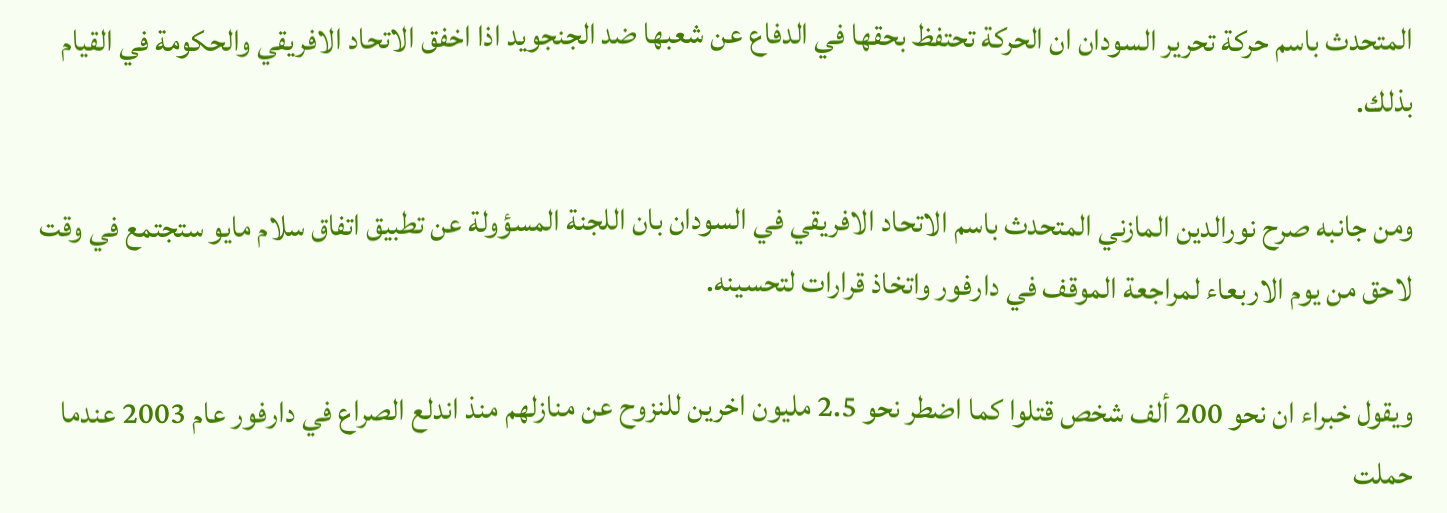المتحدث باسم حركة تحرير السودان ان الحركة تحتفظ بحقها في الدفاع عن شعبها ضد الجنجويد اذا اخفق الاتحاد الافريقي والحكومة في القيام بذلك.

ومن جانبه صرح نورالدين المازني المتحدث باسم الاتحاد الافريقي في السودان بان اللجنة المسؤولة عن تطبيق اتفاق سلام مايو ستجتمع في وقت لاحق من يوم الاربعاء لمراجعة الموقف في دارفور واتخاذ قرارات لتحسينه.

ويقول خبراء ان نحو 200 ألف شخص قتلوا كما اضطر نحو 2.5 مليون اخرين للنزوح عن منازلهم منذ اندلع الصراع في دارفور عام 2003 عندما حملت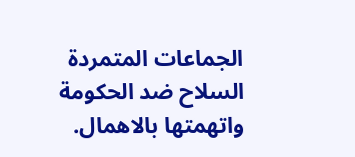الجماعات المتمردة السلاح ضد الحكومة واتهمتها بالاهمال.